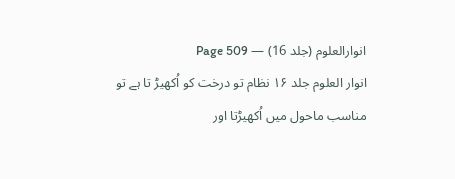انوارالعلوم (جلد 16) — Page 509
انوار العلوم جلد ۱۶ نظام تو درخت کو اُکھیڑ تا ہے تو مناسب ماحول میں اُکھیڑتا اور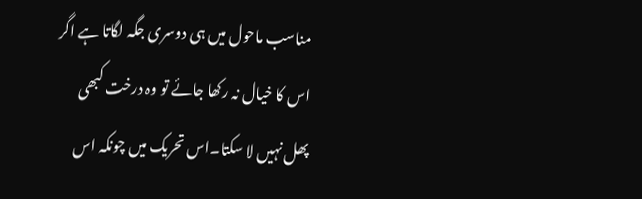مناسب ماحول میں ہی دوسری جگہ لگاتا ہے اگر اس کا خیال نہ رکھا جائے تو وہ درخت کبھی پھل نہیں لا سکتا۔اس تحریک میں چونکہ اس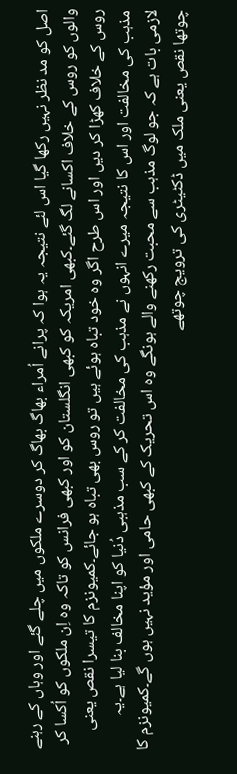اصل کو مد نظر نہیں رکھا گیا اس لئے نتیجہ یہ ہوا کہ پرانے اُمراء بھاگ بھاگ کر دوسرے ملکوں میں چلے گئے اور وہاں کے رہنے والوں کو روس کے خلاف اکسانے لگ گئے۔کبھی امریکہ کو کبھی انگلستان کو اور کبھی فرانس کو تاکہ وہ اِن ملکوں کو اُکسا کر روس کے خلاف کھڑا کر دیں اور اس طرح اگر وہ خود تباہ ہوئے ہیں تو روس بھی تباہ ہو جائے۔کمیونزم کا تیسرا نقص یعنی مذہب کی مخالفت اور اس کا نتیجہ میرے انہوں نے مذہب کی مخالفت کر کے سب مذہبی دُنیا کو اپنا مخالف بنا لیا ہے۔یہ لازمی بات ہے کہ جو لوگ مذہب سے محبت رکھنے والے ہونگے وہ اس تحریک کے کبھی حامی اور مؤید نہیں ہوں گے۔کمیونزم کا چوتھا نقص یعنی ملک میں ڈکٹیٹری کی ترویج چوتھے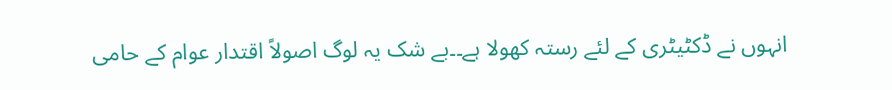انہوں نے ڈکٹیٹری کے لئے رستہ کھولا ہے۔۔بے شک یہ لوگ اصولاً اقتدار عوام کے حامی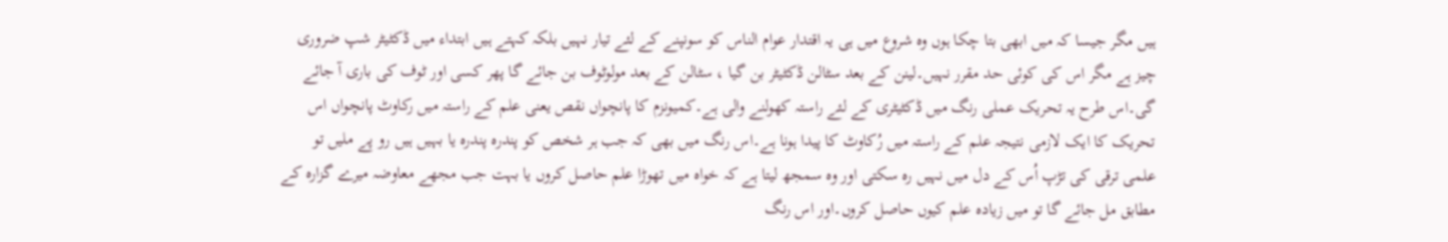ہیں مگر جیسا کہ میں ابھی بتا چکا ہوں وہ شروع میں ہی یہ اقتدار عوام الناس کو سونپنے کے لئے تیار نہیں بلکہ کہتے ہیں ابتداء میں ڈکٹیٹر شپ ضروری چیز ہے مگر اس کی کوئی حد مقرر نہیں۔لینن کے بعد سٹالن ڈکٹیٹر بن گیا ، سٹالن کے بعد مولوٹوف بن جائے گا پھر کسی اور ٹوف کی باری آ جائے گی۔اس طرح یہ تحریک عملی رنگ میں ڈکٹیٹری کے لئے راستہ کھولنے والی ہے۔کمیونزم کا پانچواں نقص یعنی علم کے راستہ میں رکاوٹ پانچواں اس تحریک کا ایک لازمی نتیجہ علم کے راستہ میں رُکاوٹ کا پیدا ہونا ہے۔اس رنگ میں بھی کہ جب ہر شخص کو پندرہ پندرہ یا بہیں ہیں رو پے ملیں تو علمی ترقی کی تڑپ اُس کے دل میں نہیں رہ سکتی اور وہ سمجھ لیتا ہے کہ خواہ میں تھوڑا علم حاصل کروں یا بہت جب مجھے معاوضہ میرے گزارہ کے مطابق مل جائے گا تو میں زیادہ علم کیوں حاصل کروں۔اور اس رنگ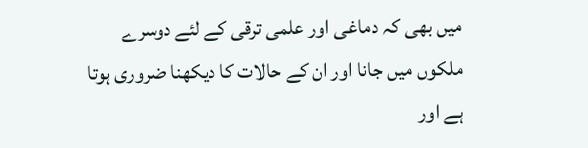میں بھی کہ دماغی اور علمی ترقی کے لئے دوسرے ملکوں میں جانا اور ان کے حالات کا دیکھنا ضروری ہوتا ہے اور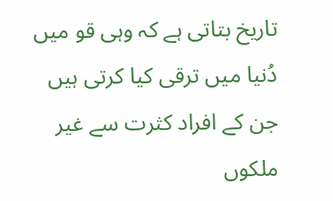تاریخ بتاتی ہے کہ وہی قو میں دُنیا میں ترقی کیا کرتی ہیں جن کے افراد کثرت سے غیر ملکوں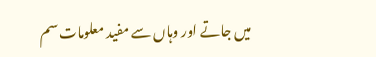میں جاتے اور وہاں سے مفید معلومات سم